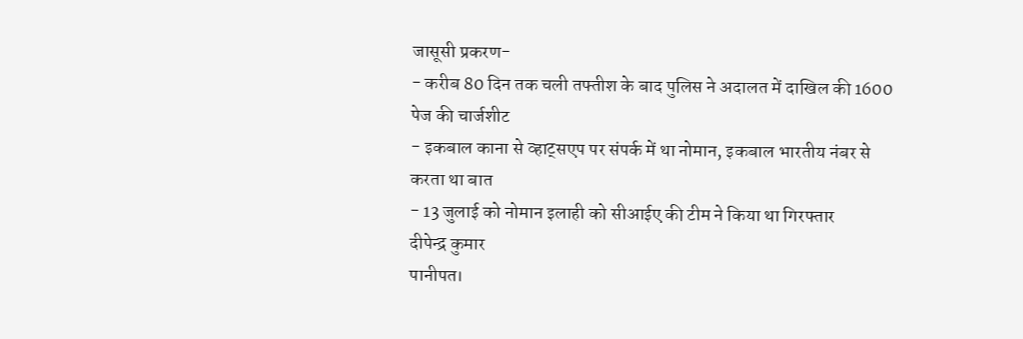जासूसी प्रकरण-
- करीब 80 दिन तक चली तफ्तीश के बाद पुलिस ने अदालत में दाखिल की 1600 पेज की चार्जशीट
- इकबाल काना से व्हाट्सएप पर संपर्क में था नोमान, इकबाल भारतीय नंबर से करता था बात
- 13 जुलाई को नोमान इलाही को सीआईए की टीम ने किया था गिरफ्तार
दीपेन्द्र कुमार
पानीपत।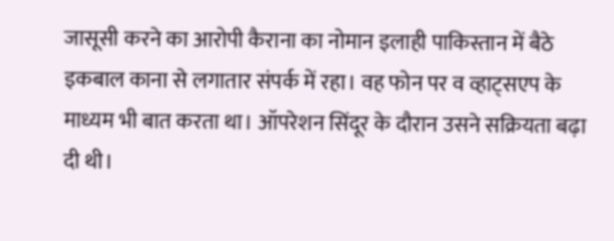जासूसी करने का आरोपी कैराना का नोमान इलाही पाकिस्तान में बैठे इकबाल काना से लगातार संपर्क में रहा। वह फोन पर व व्हाट्सएप के माध्यम भी बात करता था। ऑपरेशन सिंदूर के दौरान उसने सक्रियता बढ़ा दी थी।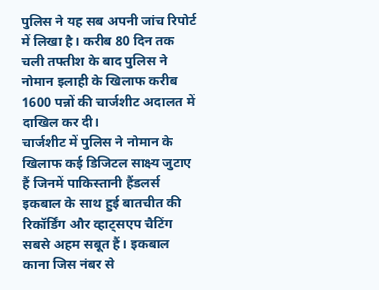पुलिस ने यह सब अपनी जांच रिपोर्ट में लिखा है। करीब 80 दिन तक चली तफ्तीश के बाद पुलिस ने नोमान इलाही के खिलाफ करीब 1600 पन्नों की चार्जशीट अदालत में दाखिल कर दी।
चार्जशीट में पुलिस ने नोमान के खिलाफ कई डिजिटल साक्ष्य जुटाए हैं जिनमें पाकिस्तानी हैंडलर्स इकबाल के साथ हुई बातचीत की रिकॉर्डिंग और व्हाट्सएप चैटिंग सबसे अहम सबूत हैं। इकबाल काना जिस नंबर से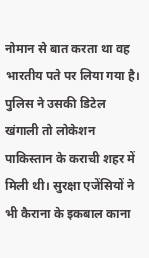नोमान से बात करता था वह भारतीय पते पर लिया गया है। पुलिस ने उसकी डिटेल खंगाली तो लोकेशन पाकिस्तान के कराची शहर में मिली थी। सुरक्षा एजेंसियों ने भी कैराना के इकबाल काना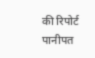की रिपोर्ट पानीपत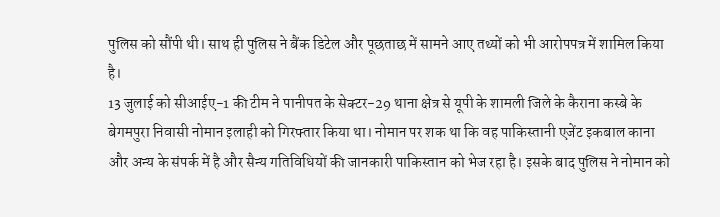पुलिस को सौंपी थी। साथ ही पुलिस ने बैंक डिटेल और पूछताछ में सामने आए तथ्यों को भी आरोपपत्र में शामिल किया है।
13 जुलाई को सीआईए-1 की टीम ने पानीपत के सेक्टर-29 थाना क्षेत्र से यूपी के शामली जिले के कैराना कस्बे के बेगमपुरा निवासी नोमान इलाही को गिरफ्तार किया था। नोमान पर शक था कि वह पाकिस्तानी एजेंट इकबाल काना और अन्य के संपर्क में है और सैन्य गतिविधियों की जानकारी पाकिस्तान को भेज रहा है। इसके बाद पुलिस ने नोमान को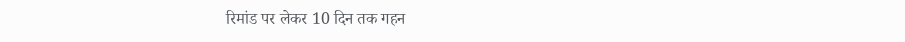रिमांड पर लेकर 10 दिन तक गहन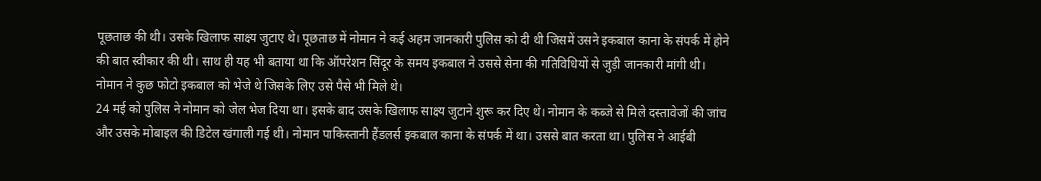पूछताछ की थी। उसके खिलाफ साक्ष्य जुटाए थे। पूछताछ में नोमान ने कई अहम जानकारी पुलिस को दी थी जिसमें उसने इकबाल काना के संपर्क में होने की बात स्वीकार की थी। साथ ही यह भी बताया था कि ऑपरेशन सिंदूर के समय इकबाल ने उससे सेना की गतिविधियों से जुड़ी जानकारी मांगी थी। नोमान ने कुछ फोटो इकबाल को भेजे थे जिसके लिए उसे पैसे भी मिले थे।
24 मई को पुलिस ने नोमान को जेल भेज दिया था। इसके बाद उसके खिलाफ साक्ष्य जुटाने शुरू कर दिए थे। नोमान के कब्जे से मिले दस्तावेजों की जांच और उसके मोबाइल की डिटेल खंगाली गई थी। नोमान पाकिस्तानी हैंडलर्स इकबाल काना के संपर्क में था। उससे बात करता था। पुलिस ने आईबी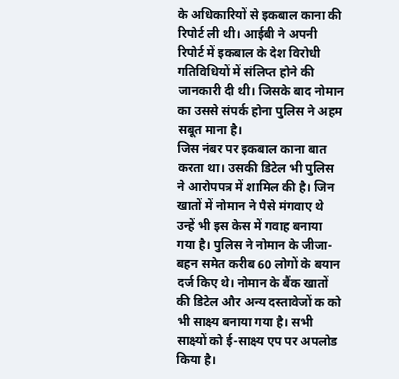के अधिकारियों से इकबाल काना की रिपोर्ट ली थी। आईबी ने अपनी रिपोर्ट में इकबाल के देश विरोधी गतिविधियों में संलिप्त होने की जानकारी दी थी। जिसके बाद नोमान का उससे संपर्क होना पुलिस ने अहम सबूत माना है।
जिस नंबर पर इकबाल काना बात करता था। उसकी डिटेल भी पुलिस ने आरोपपत्र में शामिल की है। जिन खातों में नोमान ने पैसे मंगवाए थे उन्हें भी इस केस में गवाह बनाया गया है। पुलिस ने नोमान के जीजा-बहन समेत करीब 60 लोगों के बयान दर्ज किए थे। नोमान के बैंक खातों की डिटेल और अन्य दस्तावेजों क को भी साक्ष्य बनाया गया है। सभी साक्ष्यों को ई-साक्ष्य एप पर अपलोड किया है।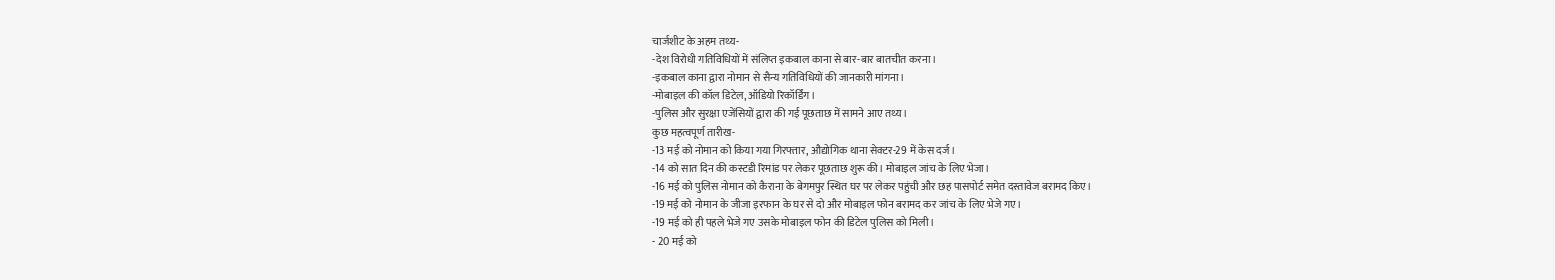चार्जशीट के अहम तथ्य-
-देश विरोधी गतिविधियों में संलिप्त इकबाल काना से बार-बार बातचीत करना।
-इकबाल काना द्वारा नोमान से सैन्य गतिविधियों की जानकारी मांगना।
-मोबाइल की कॉल डिटेल, ऑडियो रिकॉर्डिंग।
-पुलिस और सुरक्षा एजेंसियों द्वारा की गई पूछताछ में सामने आए तथ्य।
कुछ महत्वपूर्ण तारीख-
-13 मई को नोमान को किया गया गिरफ्तार, औद्योगिक थाना सेक्टर-29 में केस दर्ज।
-14 को सात दिन की कस्टडी रिमांड पर लेकर पूछताछ शुरू की। मोबाइल जांच के लिए भेजा।
-16 मई को पुलिस नोमान को कैराना के बेगमपुर स्थित घर पर लेकर पहुंची और छह पासपोर्ट समेत दस्तावेज बरामद किए।
-19 मई को नोमान के जीजा इरफान के घर से दो और मोबाइल फोन बरामद कर जांच के लिए भेजे गए।
-19 मई को ही पहले भेजे गए उसके मोबाइल फोन की डिटेल पुलिस को मिली।
- 20 मई को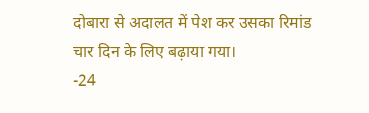दोबारा से अदालत में पेश कर उसका रिमांड चार दिन के लिए बढ़ाया गया।
-24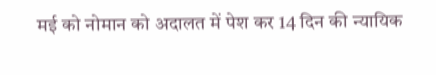मई को नोमान को अदालत में पेश कर 14 दिन की न्यायिक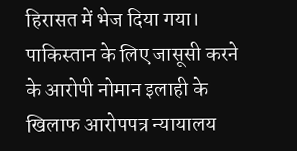हिरासत में भेज दिया गया।
पाकिस्तान के लिए जासूसी करने के आरोपी नोमान इलाही के खिलाफ आरोपपत्र न्यायालय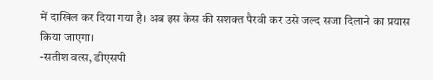में दाखिल कर दिया गया है। अब इस केस की सशक्त पैरवी कर उसे जल्द सजा दिलाने का प्रयास किया जाएगा।
-सतीश वत्स, डीएसपी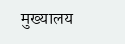मुख्यालय